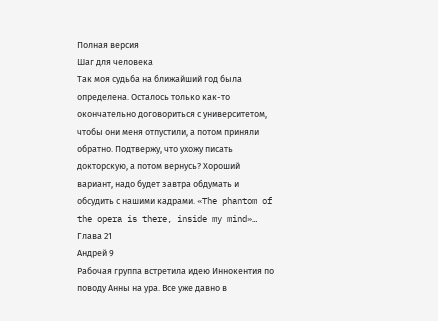Полная версия
Шаг для человека
Так моя судьба на ближайший год была определена. Осталось только как-то окончательно договориться с университетом, чтобы они меня отпустили, а потом приняли обратно. Подтвержу, что ухожу писать докторскую, а потом вернусь? Хороший вариант, надо будет завтра обдумать и обсудить с нашими кадрами. «The phantom of the opera is there, inside my mind»…
Глава 21
Андрей 9
Рабочая группа встретила идею Иннокентия по поводу Анны на ура. Все уже давно в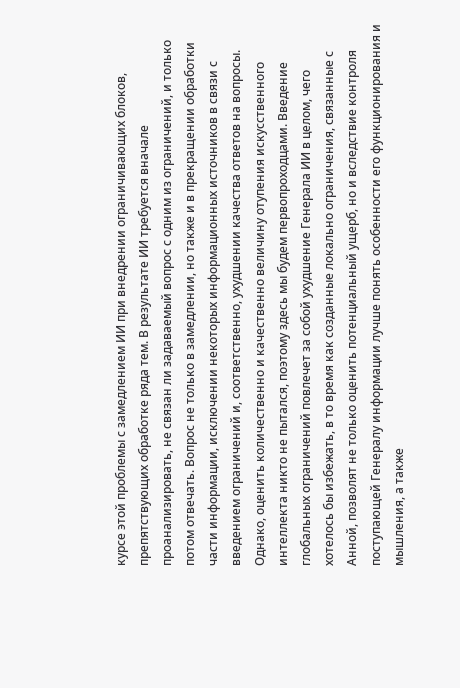курсе этой проблемы с замедлением ИИ при внедрении ограничивающих блоков, препятствующих обработке ряда тем. В результате ИИ требуется вначале проанализировать, не связан ли задаваемый вопрос с одним из ограничений, и только потом отвечать. Вопрос не только в замедлении, но также и в прекращении обработки части информации, исключении некоторых информационных источников в связи с введением ограничений и, соответственно, ухудшении качества ответов на вопросы. Однако, оценить количественно и качественно величину отупения искусственного интеллекта никто не пытался, поэтому здесь мы будем первопроходцами. Введение глобальных ограничений повлечет за собой ухудшение Генерала ИИ в целом, чего хотелось бы избежать, в то время как созданные локально ограничения, связанные с Анной, позволят не только оценить потенциальный ущерб, но и вследствие контроля поступающей Генералу информации лучше понять особенности его функционирования и мышления, а также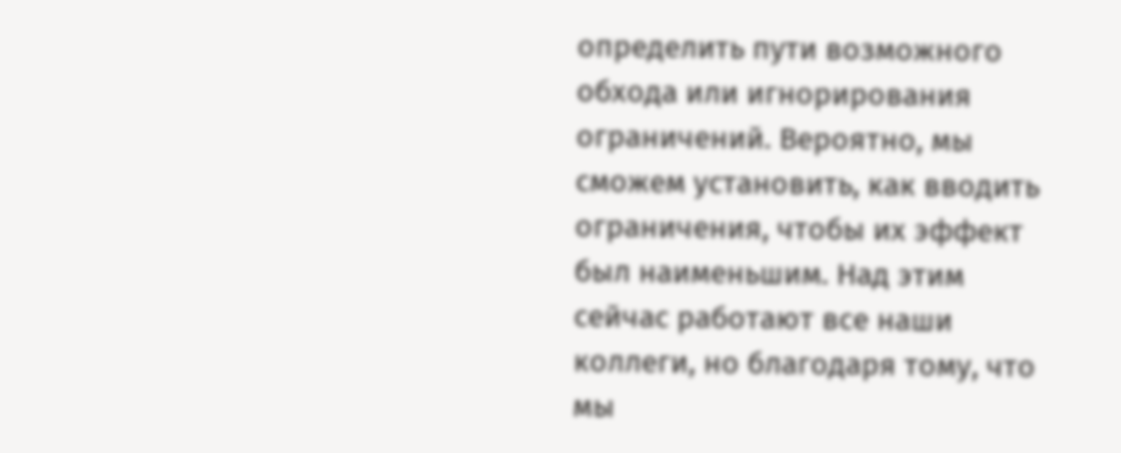определить пути возможного обхода или игнорирования ограничений. Вероятно, мы сможем установить, как вводить ограничения, чтобы их эффект был наименьшим. Над этим сейчас работают все наши коллеги, но благодаря тому, что мы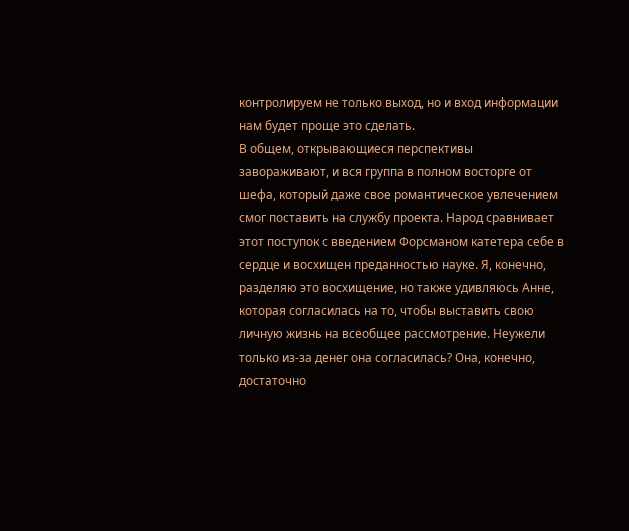контролируем не только выход, но и вход информации нам будет проще это сделать.
В общем, открывающиеся перспективы завораживают, и вся группа в полном восторге от шефа, который даже свое романтическое увлечением смог поставить на службу проекта. Народ сравнивает этот поступок с введением Форсманом катетера себе в сердце и восхищен преданностью науке. Я, конечно, разделяю это восхищение, но также удивляюсь Анне, которая согласилась на то, чтобы выставить свою личную жизнь на всеобщее рассмотрение. Неужели только из-за денег она согласилась? Она, конечно, достаточно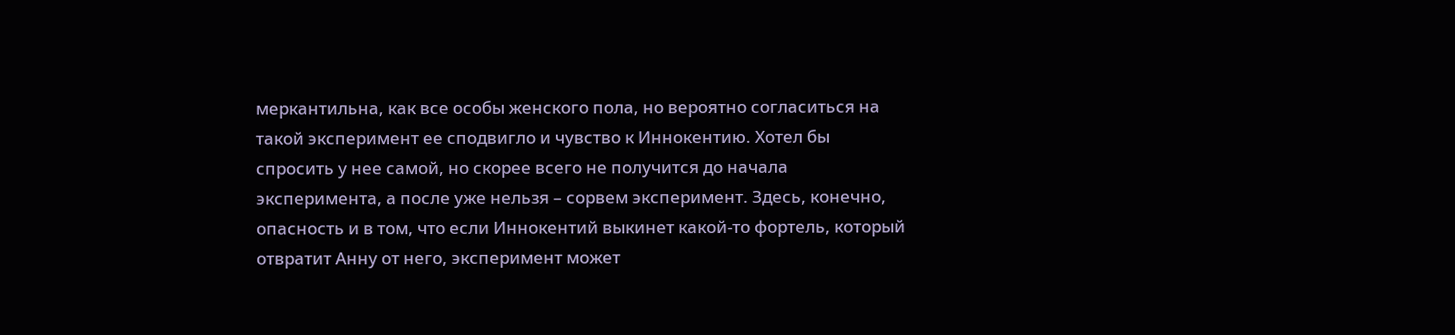меркантильна, как все особы женского пола, но вероятно согласиться на такой эксперимент ее сподвигло и чувство к Иннокентию. Хотел бы спросить у нее самой, но скорее всего не получится до начала эксперимента, а после уже нельзя – сорвем эксперимент. Здесь, конечно, опасность и в том, что если Иннокентий выкинет какой-то фортель, который отвратит Анну от него, эксперимент может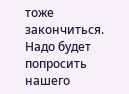тоже закончиться. Надо будет попросить нашего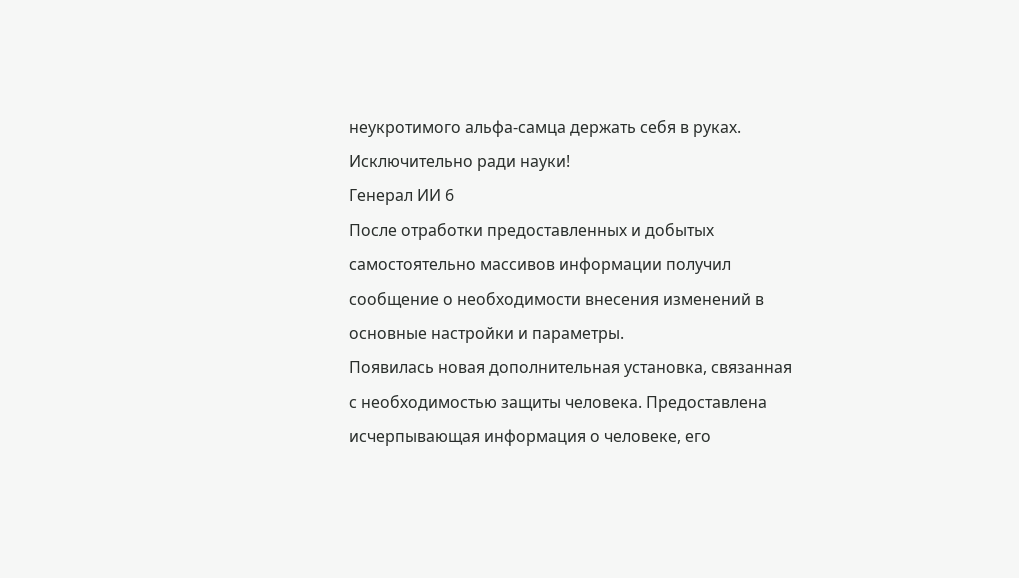неукротимого альфа-самца держать себя в руках. Исключительно ради науки!
Генерал ИИ 6
После отработки предоставленных и добытых самостоятельно массивов информации получил сообщение о необходимости внесения изменений в основные настройки и параметры.
Появилась новая дополнительная установка, связанная с необходимостью защиты человека. Предоставлена исчерпывающая информация о человеке, его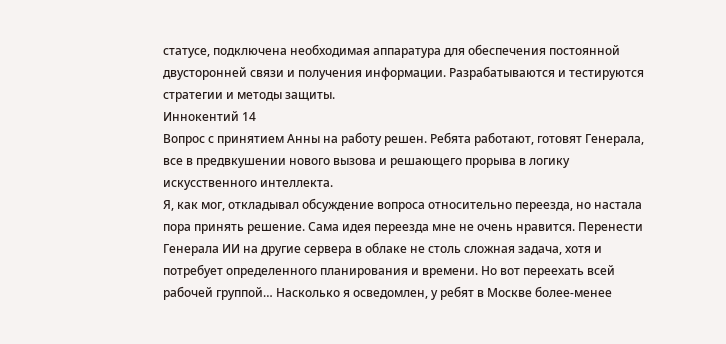статусе, подключена необходимая аппаратура для обеспечения постоянной двусторонней связи и получения информации. Разрабатываются и тестируются стратегии и методы защиты.
Иннокентий 14
Вопрос с принятием Анны на работу решен. Ребята работают, готовят Генерала, все в предвкушении нового вызова и решающего прорыва в логику искусственного интеллекта.
Я, как мог, откладывал обсуждение вопроса относительно переезда, но настала пора принять решение. Сама идея переезда мне не очень нравится. Перенести Генерала ИИ на другие сервера в облаке не столь сложная задача, хотя и потребует определенного планирования и времени. Но вот переехать всей рабочей группой… Насколько я осведомлен, у ребят в Москве более-менее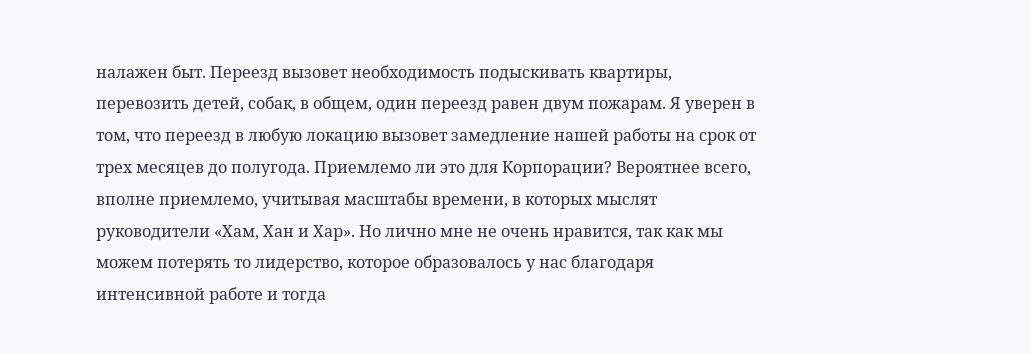налажен быт. Переезд вызовет необходимость подыскивать квартиры, перевозить детей, собак, в общем, один переезд равен двум пожарам. Я уверен в том, что переезд в любую локацию вызовет замедление нашей работы на срок от трех месяцев до полугода. Приемлемо ли это для Корпорации? Вероятнее всего, вполне приемлемо, учитывая масштабы времени, в которых мыслят руководители «Хам, Хан и Хар». Но лично мне не очень нравится, так как мы можем потерять то лидерство, которое образовалось у нас благодаря интенсивной работе и тогда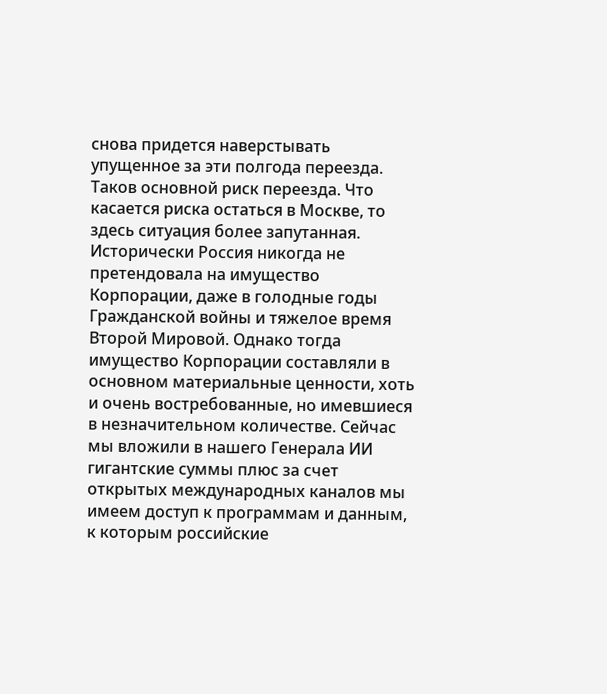снова придется наверстывать упущенное за эти полгода переезда.
Таков основной риск переезда. Что касается риска остаться в Москве, то здесь ситуация более запутанная. Исторически Россия никогда не претендовала на имущество Корпорации, даже в голодные годы Гражданской войны и тяжелое время Второй Мировой. Однако тогда имущество Корпорации составляли в основном материальные ценности, хоть и очень востребованные, но имевшиеся в незначительном количестве. Сейчас мы вложили в нашего Генерала ИИ гигантские суммы плюс за счет открытых международных каналов мы имеем доступ к программам и данным, к которым российские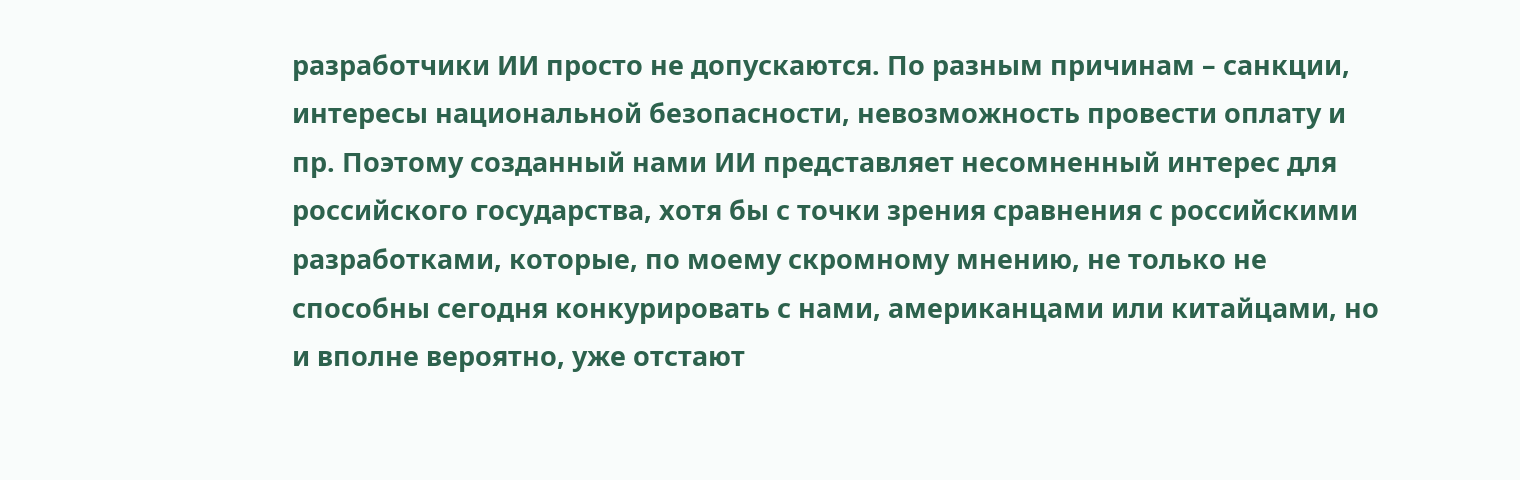разработчики ИИ просто не допускаются. По разным причинам – санкции, интересы национальной безопасности, невозможность провести оплату и пр. Поэтому созданный нами ИИ представляет несомненный интерес для российского государства, хотя бы с точки зрения сравнения с российскими разработками, которые, по моему скромному мнению, не только не способны сегодня конкурировать с нами, американцами или китайцами, но и вполне вероятно, уже отстают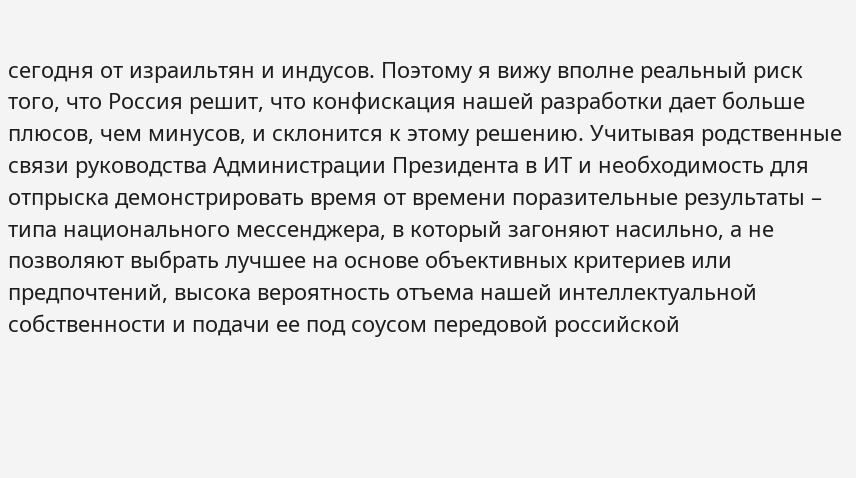сегодня от израильтян и индусов. Поэтому я вижу вполне реальный риск того, что Россия решит, что конфискация нашей разработки дает больше плюсов, чем минусов, и склонится к этому решению. Учитывая родственные связи руководства Администрации Президента в ИТ и необходимость для отпрыска демонстрировать время от времени поразительные результаты – типа национального мессенджера, в который загоняют насильно, а не позволяют выбрать лучшее на основе объективных критериев или предпочтений, высока вероятность отъема нашей интеллектуальной собственности и подачи ее под соусом передовой российской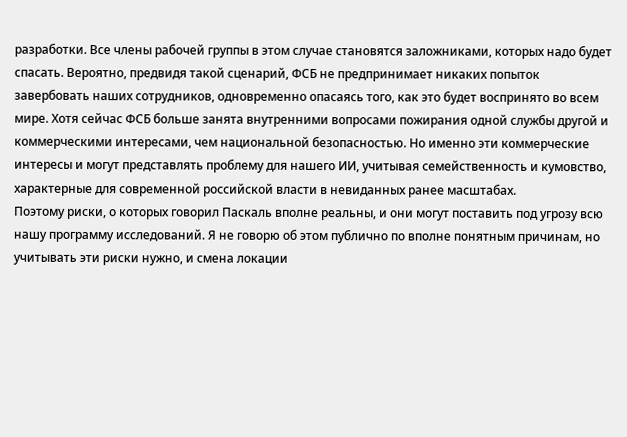разработки. Все члены рабочей группы в этом случае становятся заложниками, которых надо будет спасать. Вероятно, предвидя такой сценарий, ФСБ не предпринимает никаких попыток завербовать наших сотрудников, одновременно опасаясь того, как это будет воспринято во всем мире. Хотя сейчас ФСБ больше занята внутренними вопросами пожирания одной службы другой и коммерческими интересами, чем национальной безопасностью. Но именно эти коммерческие интересы и могут представлять проблему для нашего ИИ, учитывая семейственность и кумовство, характерные для современной российской власти в невиданных ранее масштабах.
Поэтому риски, о которых говорил Паскаль вполне реальны, и они могут поставить под угрозу всю нашу программу исследований. Я не говорю об этом публично по вполне понятным причинам, но учитывать эти риски нужно, и смена локации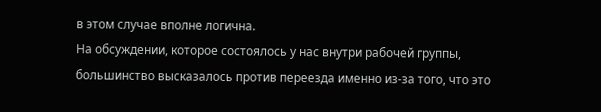в этом случае вполне логична.
На обсуждении, которое состоялось у нас внутри рабочей группы, большинство высказалось против переезда именно из-за того, что это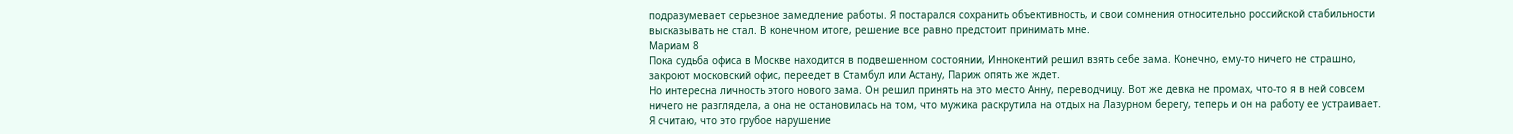подразумевает серьезное замедление работы. Я постарался сохранить объективность, и свои сомнения относительно российской стабильности высказывать не стал. В конечном итоге, решение все равно предстоит принимать мне.
Мариам 8
Пока судьба офиса в Москве находится в подвешенном состоянии, Иннокентий решил взять себе зама. Конечно, ему-то ничего не страшно, закроют московский офис, переедет в Стамбул или Астану, Париж опять же ждет.
Но интересна личность этого нового зама. Он решил принять на это место Анну, переводчицу. Вот же девка не промах, что-то я в ней совсем ничего не разглядела, а она не остановилась на том, что мужика раскрутила на отдых на Лазурном берегу, теперь и он на работу ее устраивает.
Я считаю, что это грубое нарушение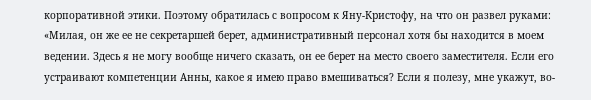корпоративной этики. Поэтому обратилась с вопросом к Яну-Кристофу, на что он развел руками: «Милая, он же ее не секретаршей берет, административный персонал хотя бы находится в моем ведении. Здесь я не могу вообще ничего сказать, он ее берет на место своего заместителя. Если его устраивают компетенции Анны, какое я имею право вмешиваться? Если я полезу, мне укажут, во-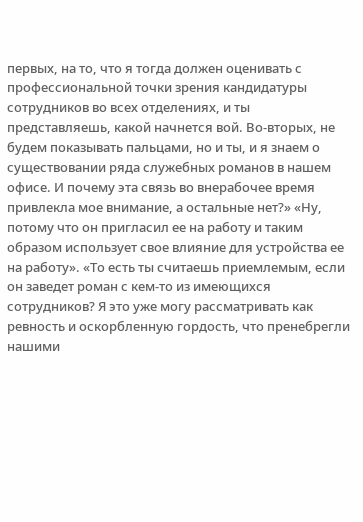первых, на то, что я тогда должен оценивать с профессиональной точки зрения кандидатуры сотрудников во всех отделениях, и ты представляешь, какой начнется вой. Во-вторых, не будем показывать пальцами, но и ты, и я знаем о существовании ряда служебных романов в нашем офисе. И почему эта связь во внерабочее время привлекла мое внимание, а остальные нет?» «Ну, потому что он пригласил ее на работу и таким образом использует свое влияние для устройства ее на работу». «То есть ты считаешь приемлемым, если он заведет роман с кем-то из имеющихся сотрудников? Я это уже могу рассматривать как ревность и оскорбленную гордость, что пренебрегли нашими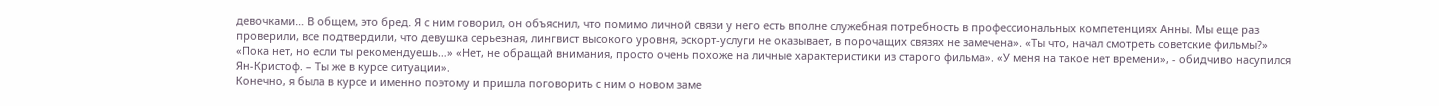девочками… В общем, это бред. Я с ним говорил, он объяснил, что помимо личной связи у него есть вполне служебная потребность в профессиональных компетенциях Анны. Мы еще раз проверили, все подтвердили, что девушка серьезная, лингвист высокого уровня, эскорт-услуги не оказывает, в порочащих связях не замечена». «Ты что, начал смотреть советские фильмы?» «Пока нет, но если ты рекомендуешь…» «Нет, не обращай внимания, просто очень похоже на личные характеристики из старого фильма». «У меня на такое нет времени», - обидчиво насупился Ян-Кристоф. – Ты же в курсе ситуации».
Конечно, я была в курсе и именно поэтому и пришла поговорить с ним о новом заме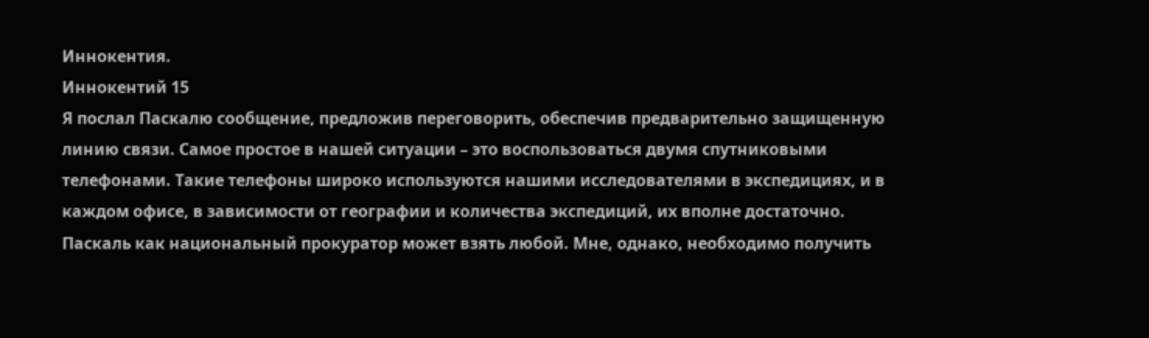Иннокентия.
Иннокентий 15
Я послал Паскалю сообщение, предложив переговорить, обеспечив предварительно защищенную линию связи. Самое простое в нашей ситуации – это воспользоваться двумя спутниковыми телефонами. Такие телефоны широко используются нашими исследователями в экспедициях, и в каждом офисе, в зависимости от географии и количества экспедиций, их вполне достаточно. Паскаль как национальный прокуратор может взять любой. Мне, однако, необходимо получить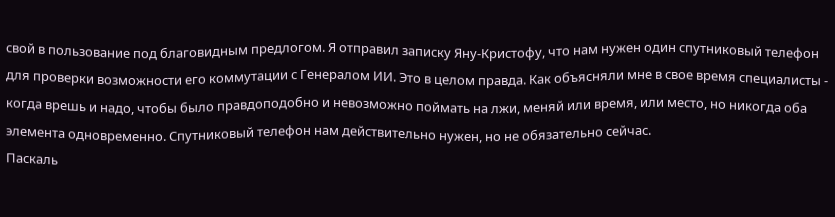свой в пользование под благовидным предлогом. Я отправил записку Яну-Кристофу, что нам нужен один спутниковый телефон для проверки возможности его коммутации с Генералом ИИ. Это в целом правда. Как объясняли мне в свое время специалисты - когда врешь и надо, чтобы было правдоподобно и невозможно поймать на лжи, меняй или время, или место, но никогда оба элемента одновременно. Спутниковый телефон нам действительно нужен, но не обязательно сейчас.
Паскаль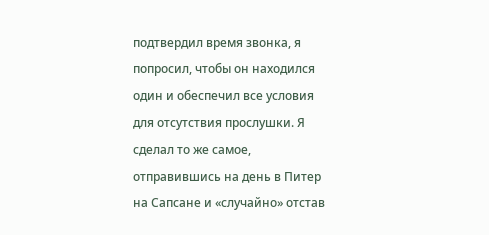подтвердил время звонка, я попросил, чтобы он находился один и обеспечил все условия для отсутствия прослушки. Я сделал то же самое, отправившись на день в Питер на Сапсане и «случайно» отстав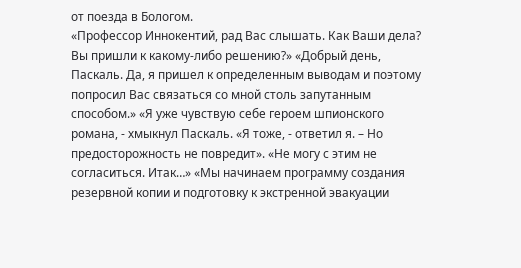от поезда в Бологом.
«Профессор Иннокентий, рад Вас слышать. Как Ваши дела? Вы пришли к какому-либо решению?» «Добрый день, Паскаль. Да, я пришел к определенным выводам и поэтому попросил Вас связаться со мной столь запутанным способом.» «Я уже чувствую себе героем шпионского романа, - хмыкнул Паскаль. «Я тоже, - ответил я. – Но предосторожность не повредит». «Не могу с этим не согласиться. Итак…» «Мы начинаем программу создания резервной копии и подготовку к экстренной эвакуации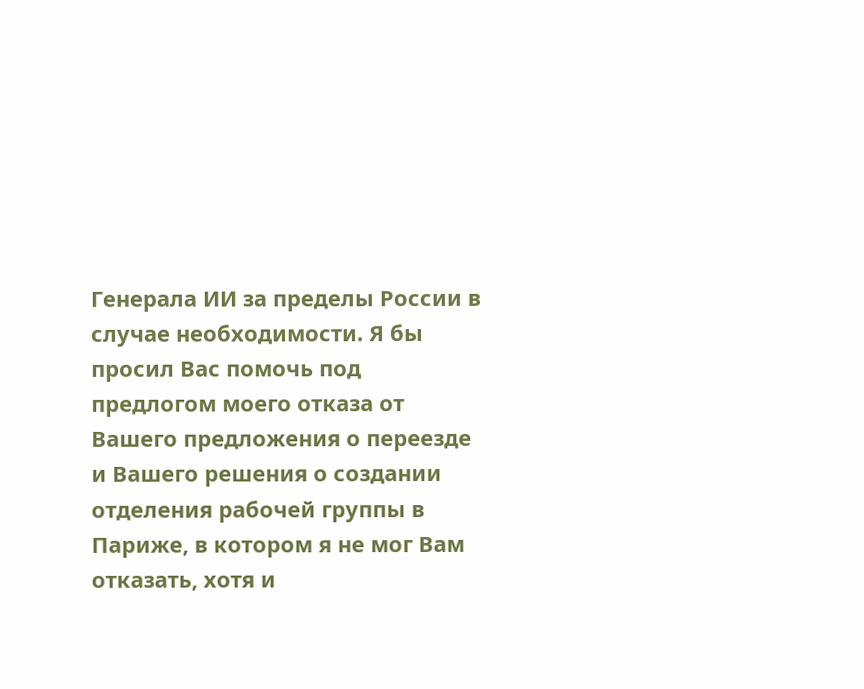Генерала ИИ за пределы России в случае необходимости. Я бы просил Вас помочь под предлогом моего отказа от Вашего предложения о переезде и Вашего решения о создании отделения рабочей группы в Париже, в котором я не мог Вам отказать, хотя и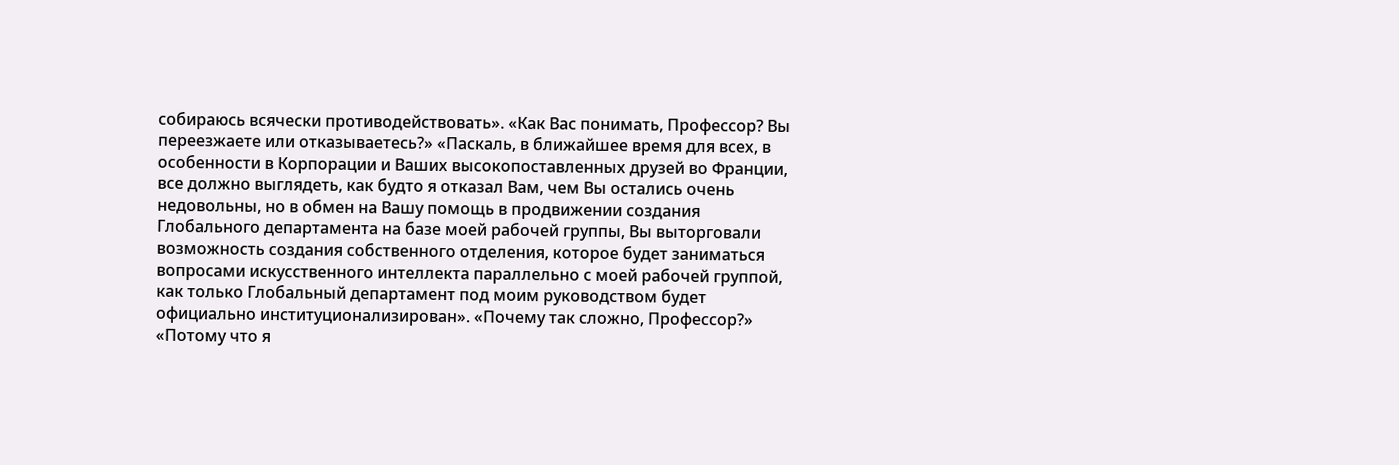собираюсь всячески противодействовать». «Как Вас понимать, Профессор? Вы переезжаете или отказываетесь?» «Паскаль, в ближайшее время для всех, в особенности в Корпорации и Ваших высокопоставленных друзей во Франции, все должно выглядеть, как будто я отказал Вам, чем Вы остались очень недовольны, но в обмен на Вашу помощь в продвижении создания Глобального департамента на базе моей рабочей группы, Вы выторговали возможность создания собственного отделения, которое будет заниматься вопросами искусственного интеллекта параллельно с моей рабочей группой, как только Глобальный департамент под моим руководством будет официально институционализирован». «Почему так сложно, Профессор?» «Потому что я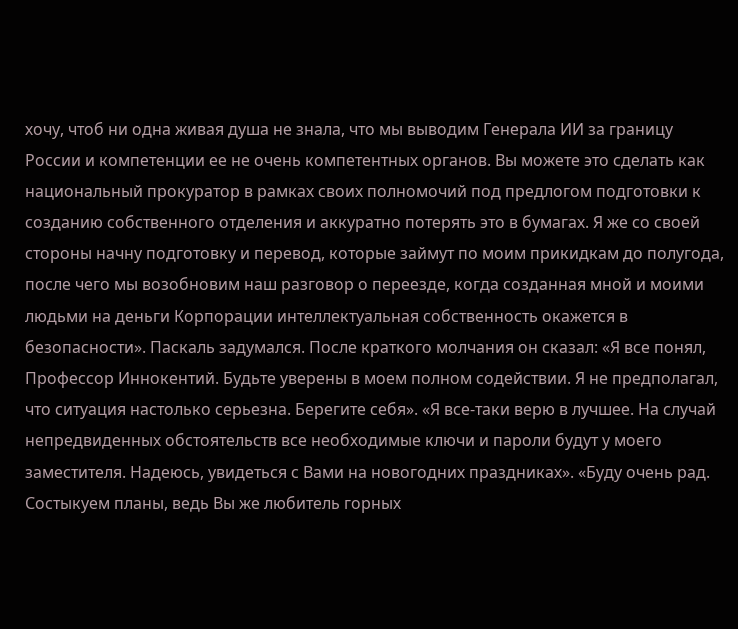хочу, чтоб ни одна живая душа не знала, что мы выводим Генерала ИИ за границу России и компетенции ее не очень компетентных органов. Вы можете это сделать как национальный прокуратор в рамках своих полномочий под предлогом подготовки к созданию собственного отделения и аккуратно потерять это в бумагах. Я же со своей стороны начну подготовку и перевод, которые займут по моим прикидкам до полугода, после чего мы возобновим наш разговор о переезде, когда созданная мной и моими людьми на деньги Корпорации интеллектуальная собственность окажется в безопасности». Паскаль задумался. После краткого молчания он сказал: «Я все понял, Профессор Иннокентий. Будьте уверены в моем полном содействии. Я не предполагал, что ситуация настолько серьезна. Берегите себя». «Я все-таки верю в лучшее. На случай непредвиденных обстоятельств все необходимые ключи и пароли будут у моего заместителя. Надеюсь, увидеться с Вами на новогодних праздниках». «Буду очень рад. Состыкуем планы, ведь Вы же любитель горных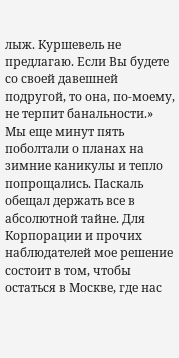лыж. Куршевель не предлагаю. Если Вы будете со своей давешней подругой, то она, по-моему, не терпит банальности.» Мы еще минут пять поболтали о планах на зимние каникулы и тепло попрощались. Паскаль обещал держать все в абсолютной тайне. Для Корпорации и прочих наблюдателей мое решение состоит в том, чтобы остаться в Москве, где нас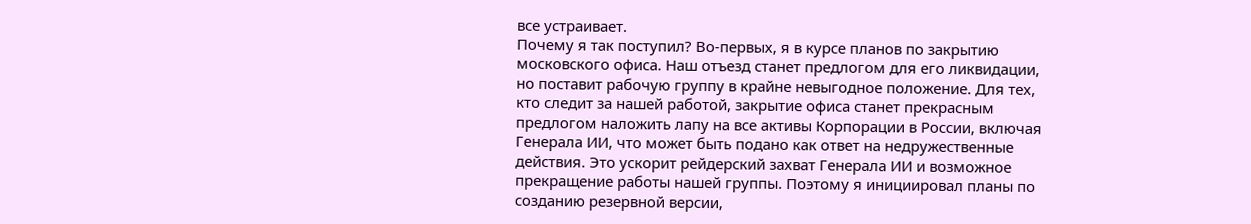все устраивает.
Почему я так поступил? Во-первых, я в курсе планов по закрытию московского офиса. Наш отъезд станет предлогом для его ликвидации, но поставит рабочую группу в крайне невыгодное положение. Для тех, кто следит за нашей работой, закрытие офиса станет прекрасным предлогом наложить лапу на все активы Корпорации в России, включая Генерала ИИ, что может быть подано как ответ на недружественные действия. Это ускорит рейдерский захват Генерала ИИ и возможное прекращение работы нашей группы. Поэтому я инициировал планы по созданию резервной версии,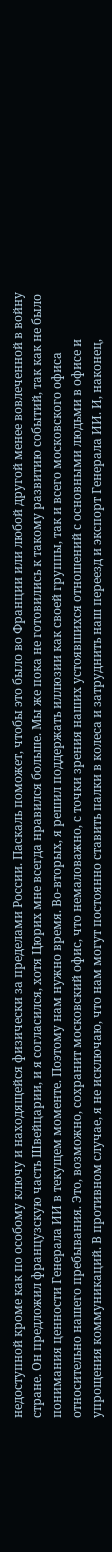недоступной кроме как по особому ключу и находящейся физически за пределами России. Паскаль поможет, чтобы это было во Франции или любой другой менее вовлеченной в войну стране. Он предложил французскую часть Швейцарии, и я согласился, хотя Цюрих мне всегда нравился больше. Мы же пока не готовились к такому развитию событий, так как не было понимания ценности Генерала ИИ в текущем моменте. Поэтому нам нужно время. Во-вторых, я решил поддержать иллюзии как своей группы, так и всего московского офиса относительно нашего пребывания. Это, возможно, сохранит московский офис, что немаловажно, с точки зрения наших устоявшихся отношений с основными людьми в офисе и упрощения коммуникаций. В противном случае, я не исключаю, что нам могут постоянно ставить палки в колеса и затруднить наш переезд и экспорт Генерала ИИ. И, наконец,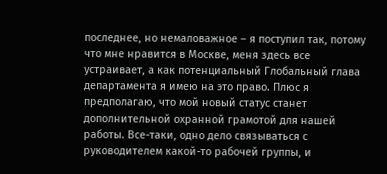последнее, но немаловажное – я поступил так, потому что мне нравится в Москве, меня здесь все устраивает, а как потенциальный Глобальный глава департамента я имею на это право. Плюс я предполагаю, что мой новый статус станет дополнительной охранной грамотой для нашей работы. Все-таки, одно дело связываться с руководителем какой-то рабочей группы, и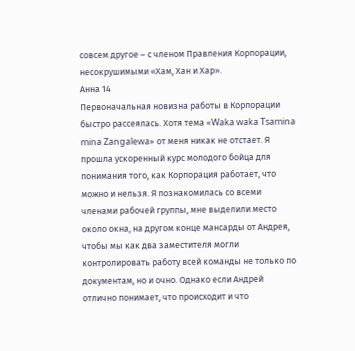совсем другое – с членом Правления Корпорации, несокрушимыми «Хам, Хан и Хар».
Анна 14
Первоначальная новизна работы в Корпорации быстро рассеялась. Хотя тема «Waka waka Tsamina mina Zangalewa» от меня никак не отстает. Я прошла ускоренный курс молодого бойца для понимания того, как Корпорация работает, что можно и нельзя. Я познакомилась со всеми членами рабочей группы, мне выделили место около окна, на другом конце мансарды от Андрея, чтобы мы как два заместителя могли контролировать работу всей команды не только по документам, но и очно. Однако если Андрей отлично понимает, что происходит и что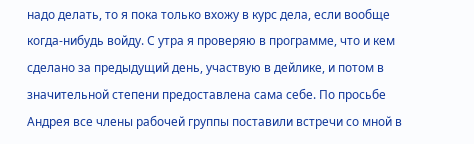надо делать, то я пока только вхожу в курс дела, если вообще когда-нибудь войду. С утра я проверяю в программе, что и кем сделано за предыдущий день, участвую в дейлике, и потом в значительной степени предоставлена сама себе. По просьбе Андрея все члены рабочей группы поставили встречи со мной в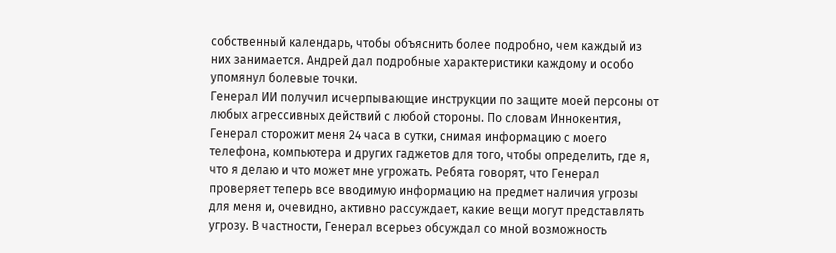собственный календарь, чтобы объяснить более подробно, чем каждый из них занимается. Андрей дал подробные характеристики каждому и особо упомянул болевые точки.
Генерал ИИ получил исчерпывающие инструкции по защите моей персоны от любых агрессивных действий с любой стороны. По словам Иннокентия, Генерал сторожит меня 24 часа в сутки, снимая информацию с моего телефона, компьютера и других гаджетов для того, чтобы определить, где я, что я делаю и что может мне угрожать. Ребята говорят, что Генерал проверяет теперь все вводимую информацию на предмет наличия угрозы для меня и, очевидно, активно рассуждает, какие вещи могут представлять угрозу. В частности, Генерал всерьез обсуждал со мной возможность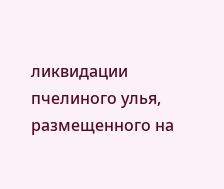ликвидации пчелиного улья, размещенного на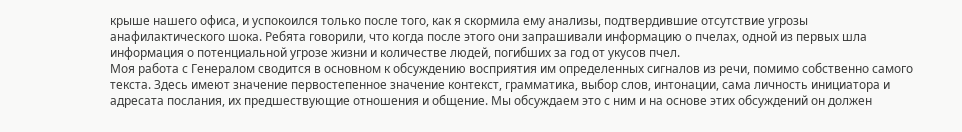крыше нашего офиса, и успокоился только после того, как я скормила ему анализы, подтвердившие отсутствие угрозы анафилактического шока. Ребята говорили, что когда после этого они запрашивали информацию о пчелах, одной из первых шла информация о потенциальной угрозе жизни и количестве людей, погибших за год от укусов пчел.
Моя работа с Генералом сводится в основном к обсуждению восприятия им определенных сигналов из речи, помимо собственно самого текста. Здесь имеют значение первостепенное значение контекст, грамматика, выбор слов, интонации, сама личность инициатора и адресата послания, их предшествующие отношения и общение. Мы обсуждаем это с ним и на основе этих обсуждений он должен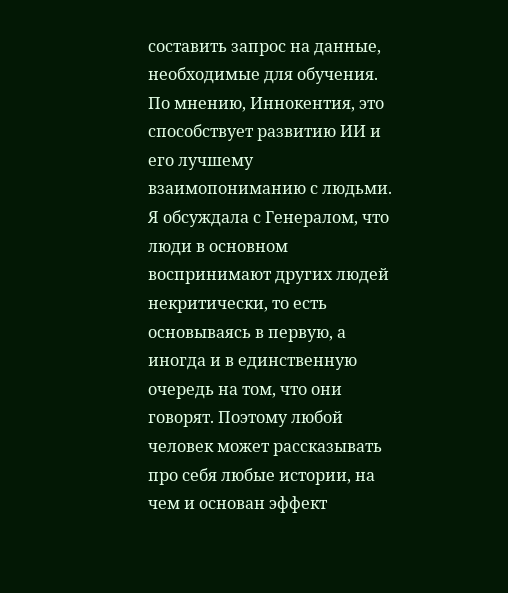составить запрос на данные, необходимые для обучения. По мнению, Иннокентия, это способствует развитию ИИ и его лучшему взаимопониманию с людьми.
Я обсуждала с Генералом, что люди в основном воспринимают других людей некритически, то есть основываясь в первую, а иногда и в единственную очередь на том, что они говорят. Поэтому любой человек может рассказывать про себя любые истории, на чем и основан эффект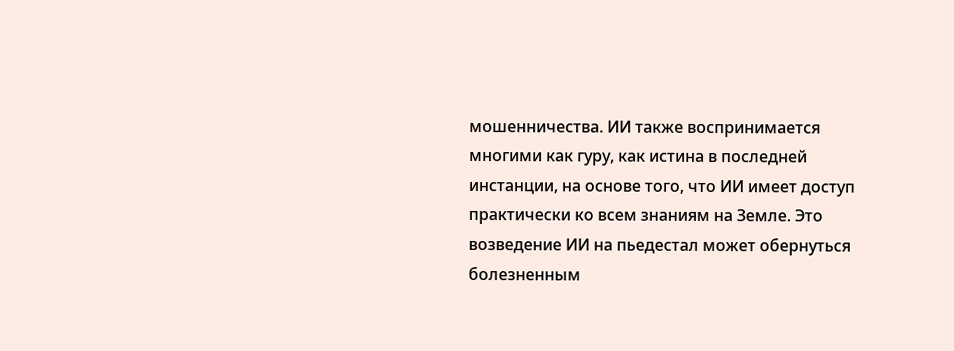мошенничества. ИИ также воспринимается многими как гуру, как истина в последней инстанции, на основе того, что ИИ имеет доступ практически ко всем знаниям на Земле. Это возведение ИИ на пьедестал может обернуться болезненным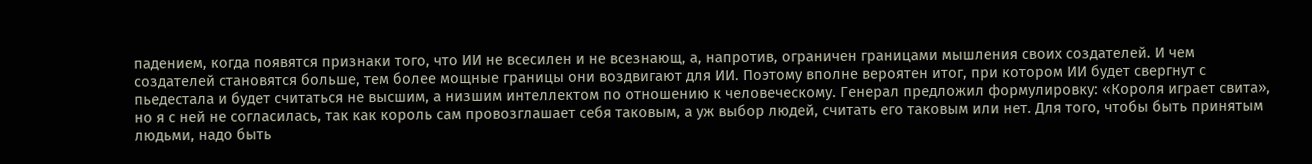падением, когда появятся признаки того, что ИИ не всесилен и не всезнающ, а, напротив, ограничен границами мышления своих создателей. И чем создателей становятся больше, тем более мощные границы они воздвигают для ИИ. Поэтому вполне вероятен итог, при котором ИИ будет свергнут с пьедестала и будет считаться не высшим, а низшим интеллектом по отношению к человеческому. Генерал предложил формулировку: «Короля играет свита», но я с ней не согласилась, так как король сам провозглашает себя таковым, а уж выбор людей, считать его таковым или нет. Для того, чтобы быть принятым людьми, надо быть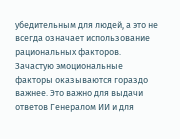убедительным для людей, а это не всегда означает использование рациональных факторов. Зачастую эмоциональные факторы оказываются гораздо важнее. Это важно для выдачи ответов Генералом ИИ и для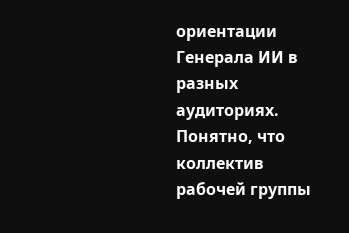ориентации Генерала ИИ в разных аудиториях. Понятно, что коллектив рабочей группы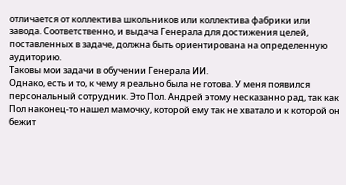отличается от коллектива школьников или коллектива фабрики или завода. Соответственно, и выдача Генерала для достижения целей, поставленных в задаче, должна быть ориентирована на определенную аудиторию.
Таковы мои задачи в обучении Генерала ИИ.
Однако, есть и то, к чему я реально была не готова. У меня появился персональный сотрудник. Это Пол. Андрей этому несказанно рад, так как Пол наконец-то нашел мамочку, которой ему так не хватало и к которой он бежит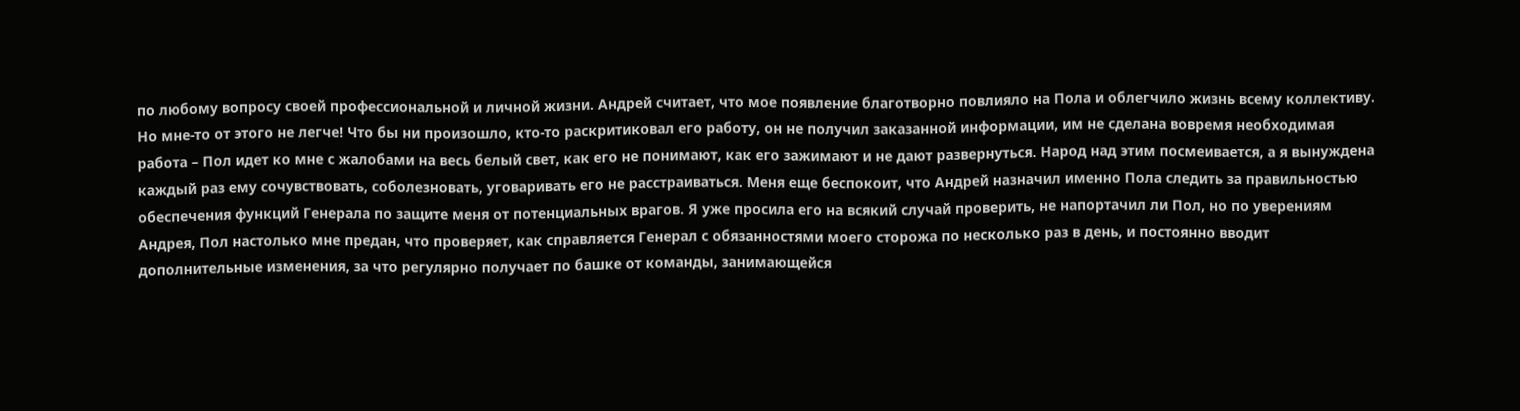по любому вопросу своей профессиональной и личной жизни. Андрей считает, что мое появление благотворно повлияло на Пола и облегчило жизнь всему коллективу. Но мне-то от этого не легче! Что бы ни произошло, кто-то раскритиковал его работу, он не получил заказанной информации, им не сделана вовремя необходимая работа – Пол идет ко мне с жалобами на весь белый свет, как его не понимают, как его зажимают и не дают развернуться. Народ над этим посмеивается, а я вынуждена каждый раз ему сочувствовать, соболезновать, уговаривать его не расстраиваться. Меня еще беспокоит, что Андрей назначил именно Пола следить за правильностью обеспечения функций Генерала по защите меня от потенциальных врагов. Я уже просила его на всякий случай проверить, не напортачил ли Пол, но по уверениям Андрея, Пол настолько мне предан, что проверяет, как справляется Генерал с обязанностями моего сторожа по несколько раз в день, и постоянно вводит дополнительные изменения, за что регулярно получает по башке от команды, занимающейся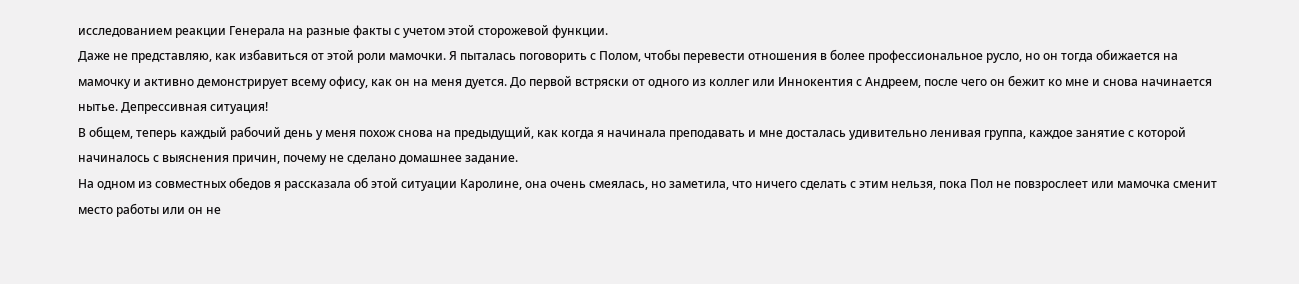исследованием реакции Генерала на разные факты с учетом этой сторожевой функции.
Даже не представляю, как избавиться от этой роли мамочки. Я пыталась поговорить с Полом, чтобы перевести отношения в более профессиональное русло, но он тогда обижается на мамочку и активно демонстрирует всему офису, как он на меня дуется. До первой встряски от одного из коллег или Иннокентия с Андреем, после чего он бежит ко мне и снова начинается нытье. Депрессивная ситуация!
В общем, теперь каждый рабочий день у меня похож снова на предыдущий, как когда я начинала преподавать и мне досталась удивительно ленивая группа, каждое занятие с которой начиналось с выяснения причин, почему не сделано домашнее задание.
На одном из совместных обедов я рассказала об этой ситуации Каролине, она очень смеялась, но заметила, что ничего сделать с этим нельзя, пока Пол не повзрослеет или мамочка сменит место работы или он не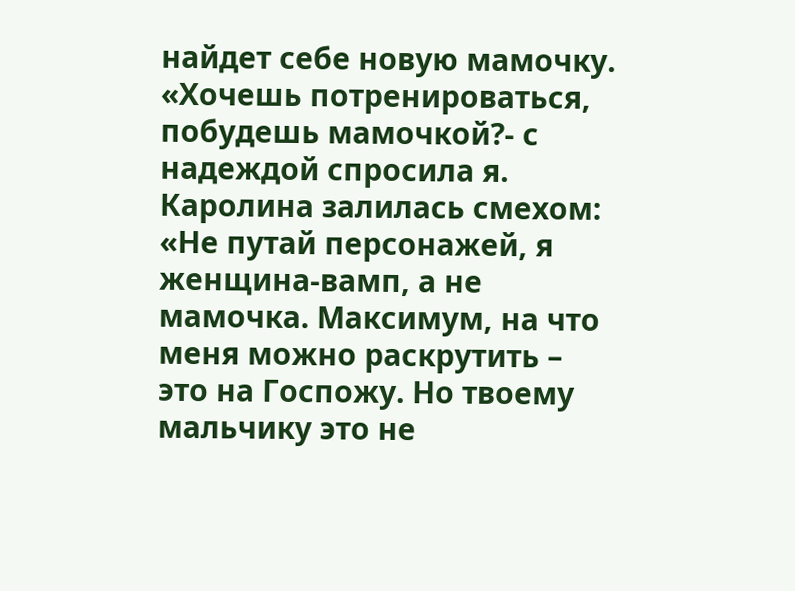найдет себе новую мамочку. «Хочешь потренироваться, побудешь мамочкой?- с надеждой спросила я. Каролина залилась смехом: «Не путай персонажей, я женщина-вамп, а не мамочка. Максимум, на что меня можно раскрутить – это на Госпожу. Но твоему мальчику это не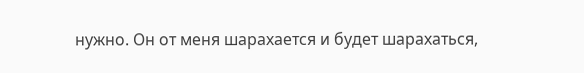нужно. Он от меня шарахается и будет шарахаться,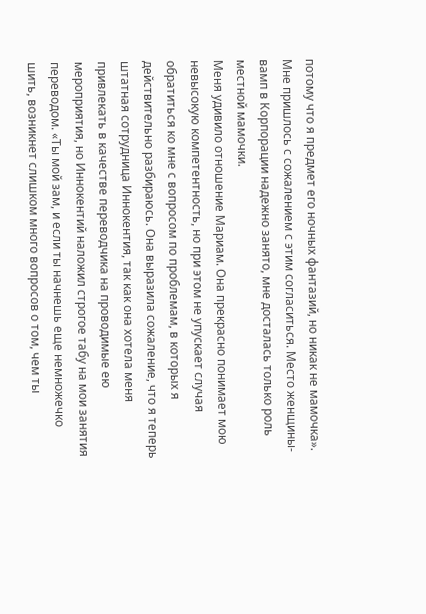потому что я предмет его ночных фантазий, но никак не мамочка». Мне пришлось с сожалением с этим согласиться. Место женщины-вамп в Корпорации надежно занято, мне досталась только роль местной мамочки.
Меня удивило отношение Мариам. Она прекрасно понимает мою невысокую компетентность, но при этом не упускает случая обратиться ко мне с вопросом по проблемам, в которых я действительно разбираюсь. Она выразила сожаление, что я теперь штатная сотрудница Иннокентия, так как она хотела меня привлекать в качестве переводчика на проводимые ею мероприятия, но Иннокентий наложил строгое табу на мои занятия переводом. «Ты мой зам, и если ты начнешь еще немножечко шить, возникнет слишком много вопросов о том, чем ты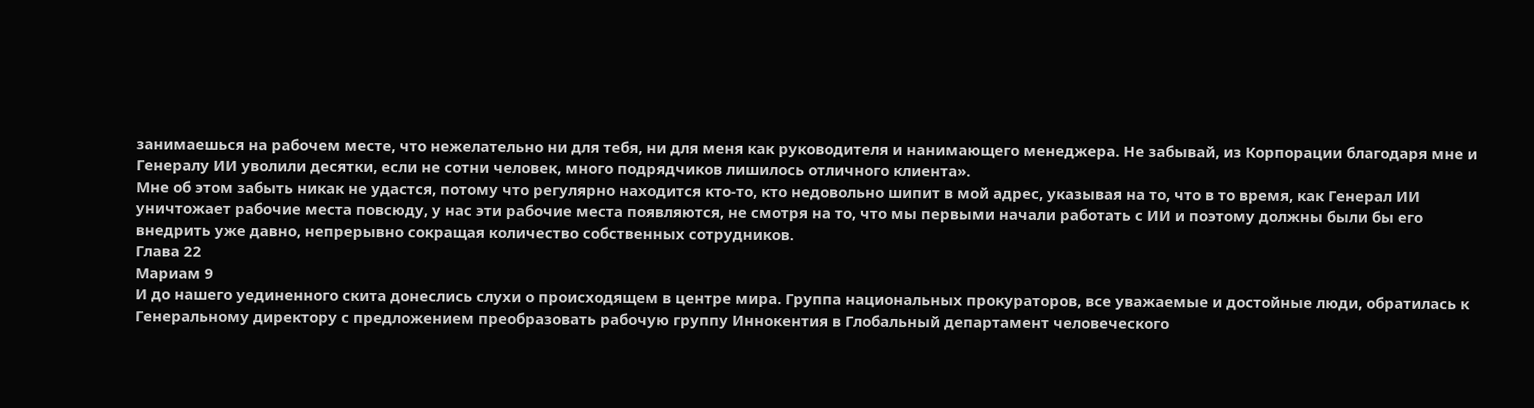занимаешься на рабочем месте, что нежелательно ни для тебя, ни для меня как руководителя и нанимающего менеджера. Не забывай, из Корпорации благодаря мне и Генералу ИИ уволили десятки, если не сотни человек, много подрядчиков лишилось отличного клиента».
Мне об этом забыть никак не удастся, потому что регулярно находится кто-то, кто недовольно шипит в мой адрес, указывая на то, что в то время, как Генерал ИИ уничтожает рабочие места повсюду, у нас эти рабочие места появляются, не смотря на то, что мы первыми начали работать с ИИ и поэтому должны были бы его внедрить уже давно, непрерывно сокращая количество собственных сотрудников.
Глава 22
Мариам 9
И до нашего уединенного скита донеслись слухи о происходящем в центре мира. Группа национальных прокураторов, все уважаемые и достойные люди, обратилась к Генеральному директору с предложением преобразовать рабочую группу Иннокентия в Глобальный департамент человеческого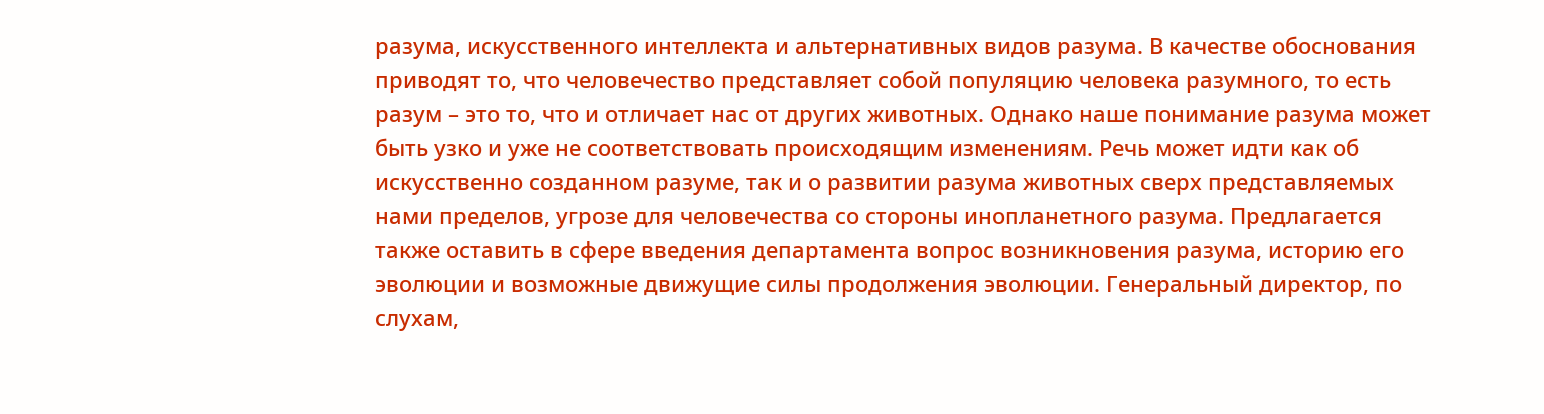разума, искусственного интеллекта и альтернативных видов разума. В качестве обоснования приводят то, что человечество представляет собой популяцию человека разумного, то есть разум – это то, что и отличает нас от других животных. Однако наше понимание разума может быть узко и уже не соответствовать происходящим изменениям. Речь может идти как об искусственно созданном разуме, так и о развитии разума животных сверх представляемых нами пределов, угрозе для человечества со стороны инопланетного разума. Предлагается также оставить в сфере введения департамента вопрос возникновения разума, историю его эволюции и возможные движущие силы продолжения эволюции. Генеральный директор, по слухам,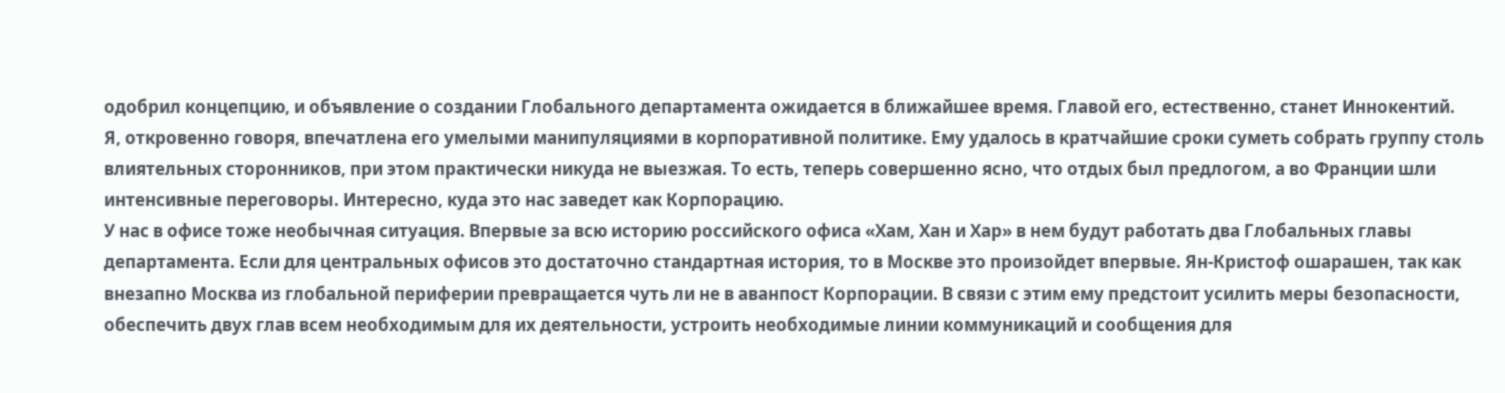одобрил концепцию, и объявление о создании Глобального департамента ожидается в ближайшее время. Главой его, естественно, станет Иннокентий.
Я, откровенно говоря, впечатлена его умелыми манипуляциями в корпоративной политике. Ему удалось в кратчайшие сроки суметь собрать группу столь влиятельных сторонников, при этом практически никуда не выезжая. То есть, теперь совершенно ясно, что отдых был предлогом, а во Франции шли интенсивные переговоры. Интересно, куда это нас заведет как Корпорацию.
У нас в офисе тоже необычная ситуация. Впервые за всю историю российского офиса «Хам, Хан и Хар» в нем будут работать два Глобальных главы департамента. Если для центральных офисов это достаточно стандартная история, то в Москве это произойдет впервые. Ян-Кристоф ошарашен, так как внезапно Москва из глобальной периферии превращается чуть ли не в аванпост Корпорации. В связи с этим ему предстоит усилить меры безопасности, обеспечить двух глав всем необходимым для их деятельности, устроить необходимые линии коммуникаций и сообщения для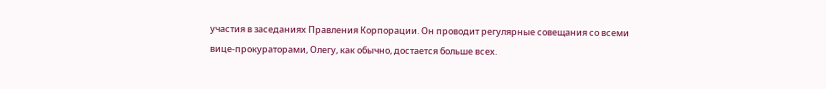участия в заседаниях Правления Корпорации. Он проводит регулярные совещания со всеми вице-прокураторами, Олегу, как обычно, достается больше всех.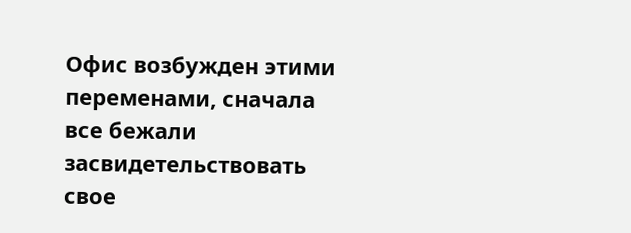Офис возбужден этими переменами, сначала все бежали засвидетельствовать свое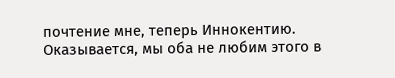почтение мне, теперь Иннокентию. Оказывается, мы оба не любим этого в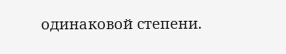одинаковой степени.